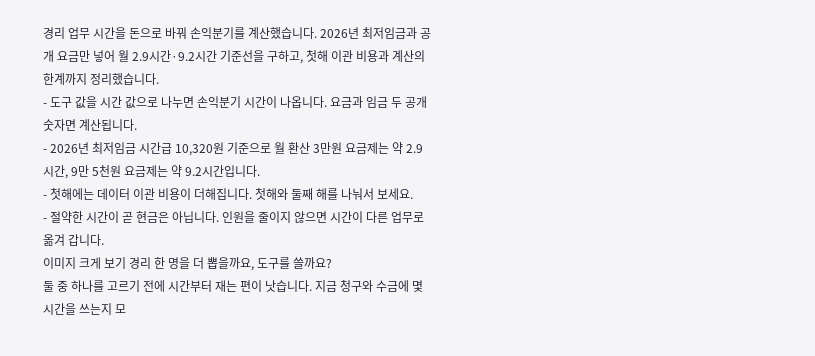경리 업무 시간을 돈으로 바꿔 손익분기를 계산했습니다. 2026년 최저임금과 공개 요금만 넣어 월 2.9시간·9.2시간 기준선을 구하고, 첫해 이관 비용과 계산의 한계까지 정리했습니다.
- 도구 값을 시간 값으로 나누면 손익분기 시간이 나옵니다. 요금과 임금 두 공개 숫자면 계산됩니다.
- 2026년 최저임금 시간급 10,320원 기준으로 월 환산 3만원 요금제는 약 2.9시간, 9만 5천원 요금제는 약 9.2시간입니다.
- 첫해에는 데이터 이관 비용이 더해집니다. 첫해와 둘째 해를 나눠서 보세요.
- 절약한 시간이 곧 현금은 아닙니다. 인원을 줄이지 않으면 시간이 다른 업무로 옮겨 갑니다.
이미지 크게 보기 경리 한 명을 더 뽑을까요, 도구를 쓸까요?
둘 중 하나를 고르기 전에 시간부터 재는 편이 낫습니다. 지금 청구와 수금에 몇 시간을 쓰는지 모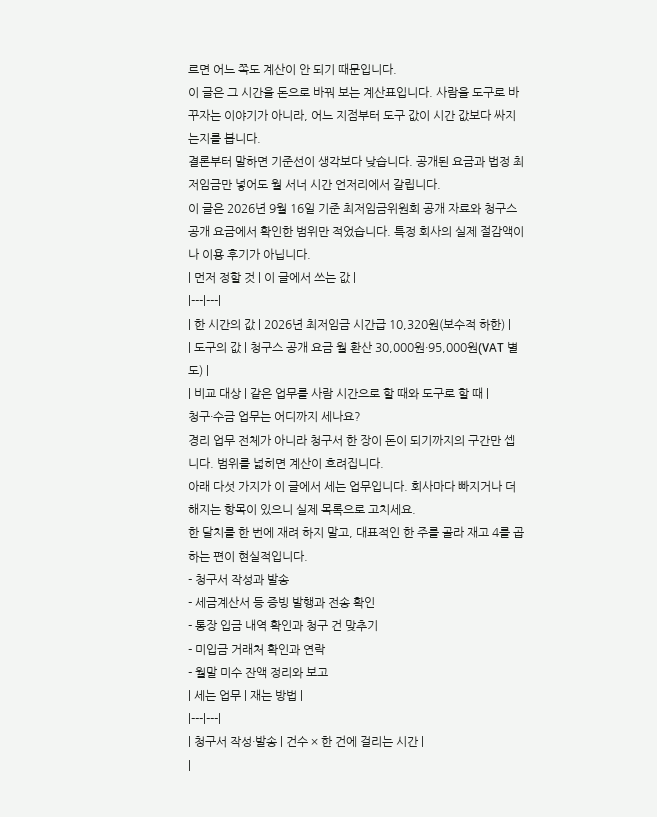르면 어느 쪽도 계산이 안 되기 때문입니다.
이 글은 그 시간을 돈으로 바꿔 보는 계산표입니다. 사람을 도구로 바꾸자는 이야기가 아니라, 어느 지점부터 도구 값이 시간 값보다 싸지는지를 봅니다.
결론부터 말하면 기준선이 생각보다 낮습니다. 공개된 요금과 법정 최저임금만 넣어도 월 서너 시간 언저리에서 갈립니다.
이 글은 2026년 9월 16일 기준 최저임금위원회 공개 자료와 청구스 공개 요금에서 확인한 범위만 적었습니다. 특정 회사의 실제 절감액이나 이용 후기가 아닙니다.
| 먼저 정할 것 | 이 글에서 쓰는 값 |
|---|---|
| 한 시간의 값 | 2026년 최저임금 시간급 10,320원(보수적 하한) |
| 도구의 값 | 청구스 공개 요금 월 환산 30,000원·95,000원(VAT 별도) |
| 비교 대상 | 같은 업무를 사람 시간으로 할 때와 도구로 할 때 |
청구·수금 업무는 어디까지 세나요?
경리 업무 전체가 아니라 청구서 한 장이 돈이 되기까지의 구간만 셉니다. 범위를 넓히면 계산이 흐려집니다.
아래 다섯 가지가 이 글에서 세는 업무입니다. 회사마다 빠지거나 더해지는 항목이 있으니 실제 목록으로 고치세요.
한 달치를 한 번에 재려 하지 말고, 대표적인 한 주를 골라 재고 4를 곱하는 편이 현실적입니다.
- 청구서 작성과 발송
- 세금계산서 등 증빙 발행과 전송 확인
- 통장 입금 내역 확인과 청구 건 맞추기
- 미입금 거래처 확인과 연락
- 월말 미수 잔액 정리와 보고
| 세는 업무 | 재는 방법 |
|---|---|
| 청구서 작성·발송 | 건수 × 한 건에 걸리는 시간 |
|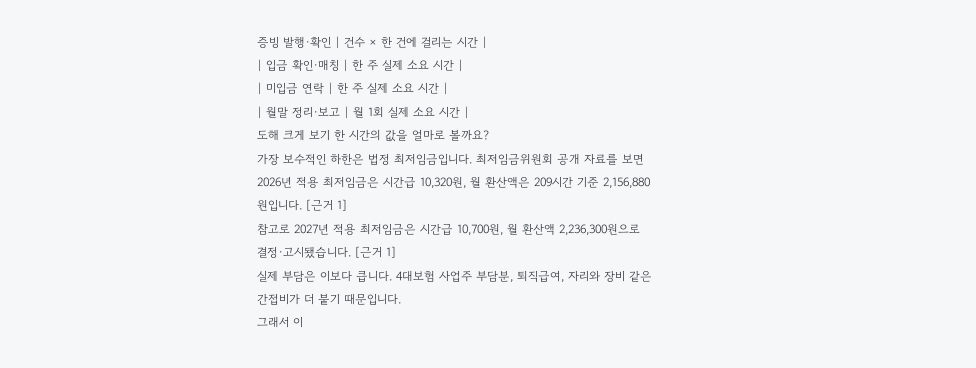증빙 발행·확인 | 건수 × 한 건에 걸리는 시간 |
| 입금 확인·매칭 | 한 주 실제 소요 시간 |
| 미입금 연락 | 한 주 실제 소요 시간 |
| 월말 정리·보고 | 월 1회 실제 소요 시간 |
도해 크게 보기 한 시간의 값을 얼마로 볼까요?
가장 보수적인 하한은 법정 최저임금입니다. 최저임금위원회 공개 자료를 보면 2026년 적용 최저임금은 시간급 10,320원, 월 환산액은 209시간 기준 2,156,880원입니다. [근거 1]
참고로 2027년 적용 최저임금은 시간급 10,700원, 월 환산액 2,236,300원으로 결정·고시됐습니다. [근거 1]
실제 부담은 이보다 큽니다. 4대보험 사업주 부담분, 퇴직급여, 자리와 장비 같은 간접비가 더 붙기 때문입니다.
그래서 이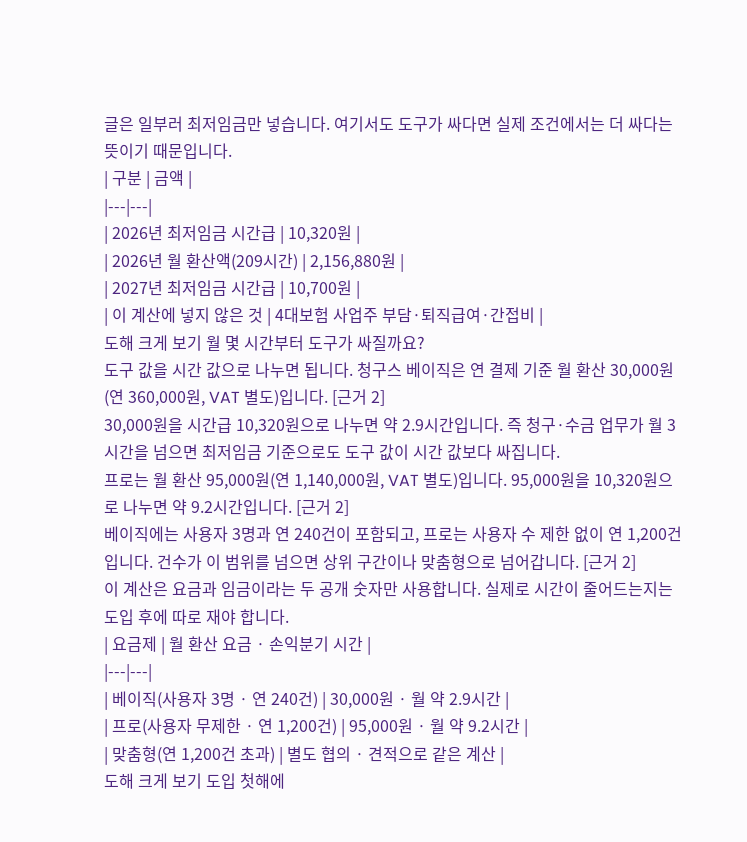글은 일부러 최저임금만 넣습니다. 여기서도 도구가 싸다면 실제 조건에서는 더 싸다는 뜻이기 때문입니다.
| 구분 | 금액 |
|---|---|
| 2026년 최저임금 시간급 | 10,320원 |
| 2026년 월 환산액(209시간) | 2,156,880원 |
| 2027년 최저임금 시간급 | 10,700원 |
| 이 계산에 넣지 않은 것 | 4대보험 사업주 부담·퇴직급여·간접비 |
도해 크게 보기 월 몇 시간부터 도구가 싸질까요?
도구 값을 시간 값으로 나누면 됩니다. 청구스 베이직은 연 결제 기준 월 환산 30,000원(연 360,000원, VAT 별도)입니다. [근거 2]
30,000원을 시간급 10,320원으로 나누면 약 2.9시간입니다. 즉 청구·수금 업무가 월 3시간을 넘으면 최저임금 기준으로도 도구 값이 시간 값보다 싸집니다.
프로는 월 환산 95,000원(연 1,140,000원, VAT 별도)입니다. 95,000원을 10,320원으로 나누면 약 9.2시간입니다. [근거 2]
베이직에는 사용자 3명과 연 240건이 포함되고, 프로는 사용자 수 제한 없이 연 1,200건입니다. 건수가 이 범위를 넘으면 상위 구간이나 맞춤형으로 넘어갑니다. [근거 2]
이 계산은 요금과 임금이라는 두 공개 숫자만 사용합니다. 실제로 시간이 줄어드는지는 도입 후에 따로 재야 합니다.
| 요금제 | 월 환산 요금 · 손익분기 시간 |
|---|---|
| 베이직(사용자 3명 · 연 240건) | 30,000원 · 월 약 2.9시간 |
| 프로(사용자 무제한 · 연 1,200건) | 95,000원 · 월 약 9.2시간 |
| 맞춤형(연 1,200건 초과) | 별도 협의 · 견적으로 같은 계산 |
도해 크게 보기 도입 첫해에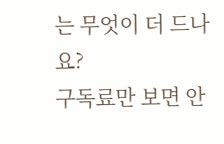는 무엇이 더 드나요?
구독료만 보면 안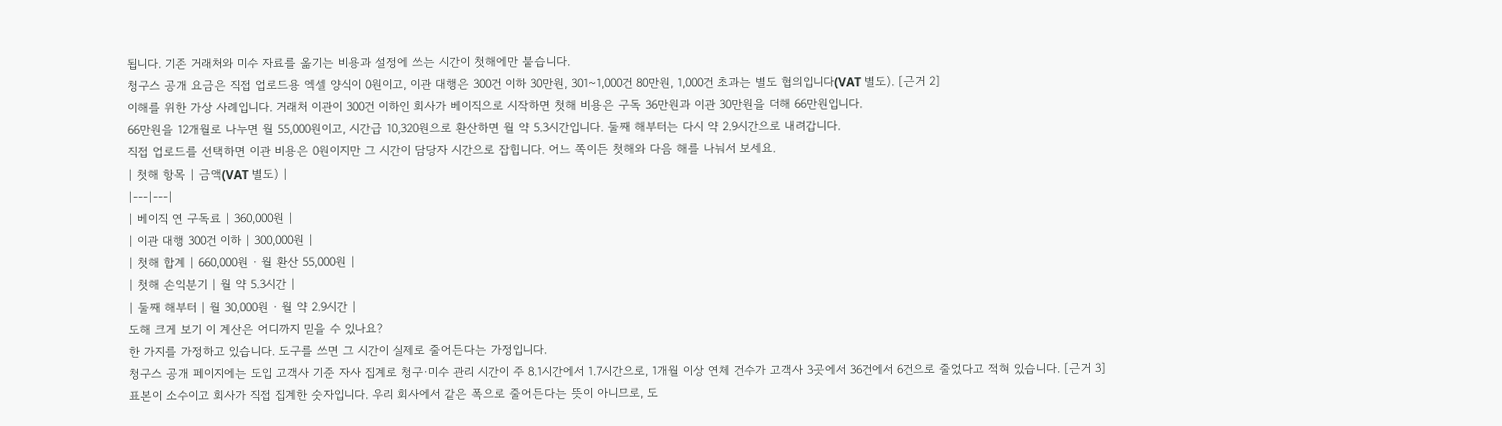됩니다. 기존 거래처와 미수 자료를 옮기는 비용과 설정에 쓰는 시간이 첫해에만 붙습니다.
청구스 공개 요금은 직접 업로드용 엑셀 양식이 0원이고, 이관 대행은 300건 이하 30만원, 301~1,000건 80만원, 1,000건 초과는 별도 협의입니다(VAT 별도). [근거 2]
이해를 위한 가상 사례입니다. 거래처 이관이 300건 이하인 회사가 베이직으로 시작하면 첫해 비용은 구독 36만원과 이관 30만원을 더해 66만원입니다.
66만원을 12개월로 나누면 월 55,000원이고, 시간급 10,320원으로 환산하면 월 약 5.3시간입니다. 둘째 해부터는 다시 약 2.9시간으로 내려갑니다.
직접 업로드를 선택하면 이관 비용은 0원이지만 그 시간이 담당자 시간으로 잡힙니다. 어느 쪽이든 첫해와 다음 해를 나눠서 보세요.
| 첫해 항목 | 금액(VAT 별도) |
|---|---|
| 베이직 연 구독료 | 360,000원 |
| 이관 대행 300건 이하 | 300,000원 |
| 첫해 합계 | 660,000원 · 월 환산 55,000원 |
| 첫해 손익분기 | 월 약 5.3시간 |
| 둘째 해부터 | 월 30,000원 · 월 약 2.9시간 |
도해 크게 보기 이 계산은 어디까지 믿을 수 있나요?
한 가지를 가정하고 있습니다. 도구를 쓰면 그 시간이 실제로 줄어든다는 가정입니다.
청구스 공개 페이지에는 도입 고객사 기준 자사 집계로 청구·미수 관리 시간이 주 8.1시간에서 1.7시간으로, 1개월 이상 연체 건수가 고객사 3곳에서 36건에서 6건으로 줄었다고 적혀 있습니다. [근거 3]
표본이 소수이고 회사가 직접 집계한 숫자입니다. 우리 회사에서 같은 폭으로 줄어든다는 뜻이 아니므로, 도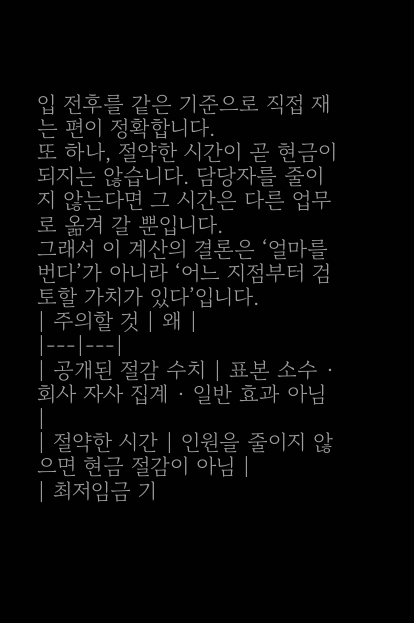입 전후를 같은 기준으로 직접 재는 편이 정확합니다.
또 하나, 절약한 시간이 곧 현금이 되지는 않습니다. 담당자를 줄이지 않는다면 그 시간은 다른 업무로 옮겨 갈 뿐입니다.
그래서 이 계산의 결론은 ‘얼마를 번다’가 아니라 ‘어느 지점부터 검토할 가치가 있다’입니다.
| 주의할 것 | 왜 |
|---|---|
| 공개된 절감 수치 | 표본 소수 · 회사 자사 집계 · 일반 효과 아님 |
| 절약한 시간 | 인원을 줄이지 않으면 현금 절감이 아님 |
| 최저임금 기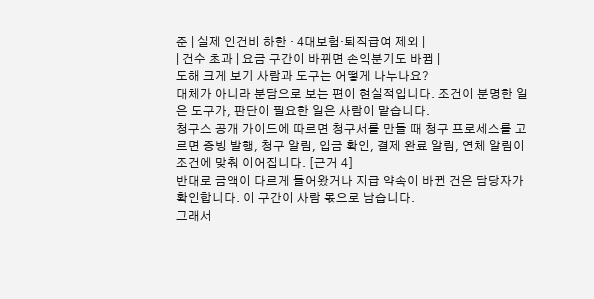준 | 실제 인건비 하한 · 4대보험·퇴직급여 제외 |
| 건수 초과 | 요금 구간이 바뀌면 손익분기도 바뀜 |
도해 크게 보기 사람과 도구는 어떻게 나누나요?
대체가 아니라 분담으로 보는 편이 현실적입니다. 조건이 분명한 일은 도구가, 판단이 필요한 일은 사람이 맡습니다.
청구스 공개 가이드에 따르면 청구서를 만들 때 청구 프로세스를 고르면 증빙 발행, 청구 알림, 입금 확인, 결제 완료 알림, 연체 알림이 조건에 맞춰 이어집니다. [근거 4]
반대로 금액이 다르게 들어왔거나 지급 약속이 바뀐 건은 담당자가 확인합니다. 이 구간이 사람 몫으로 남습니다.
그래서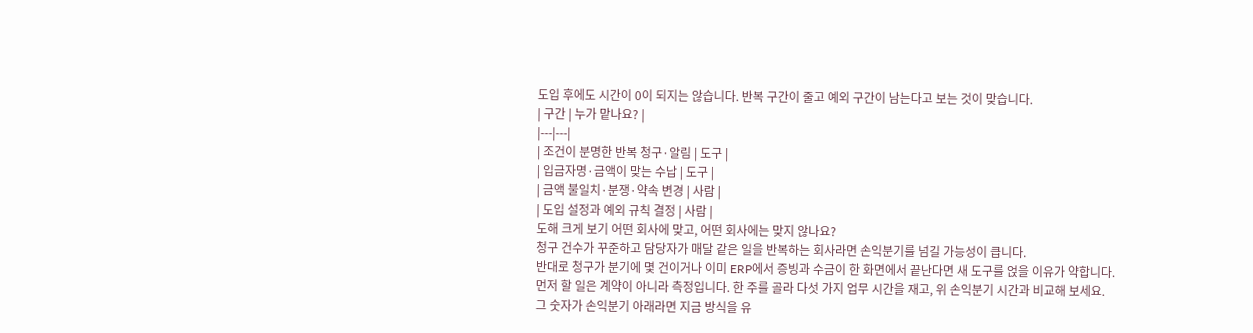도입 후에도 시간이 0이 되지는 않습니다. 반복 구간이 줄고 예외 구간이 남는다고 보는 것이 맞습니다.
| 구간 | 누가 맡나요? |
|---|---|
| 조건이 분명한 반복 청구·알림 | 도구 |
| 입금자명·금액이 맞는 수납 | 도구 |
| 금액 불일치·분쟁·약속 변경 | 사람 |
| 도입 설정과 예외 규칙 결정 | 사람 |
도해 크게 보기 어떤 회사에 맞고, 어떤 회사에는 맞지 않나요?
청구 건수가 꾸준하고 담당자가 매달 같은 일을 반복하는 회사라면 손익분기를 넘길 가능성이 큽니다.
반대로 청구가 분기에 몇 건이거나 이미 ERP에서 증빙과 수금이 한 화면에서 끝난다면 새 도구를 얹을 이유가 약합니다.
먼저 할 일은 계약이 아니라 측정입니다. 한 주를 골라 다섯 가지 업무 시간을 재고, 위 손익분기 시간과 비교해 보세요.
그 숫자가 손익분기 아래라면 지금 방식을 유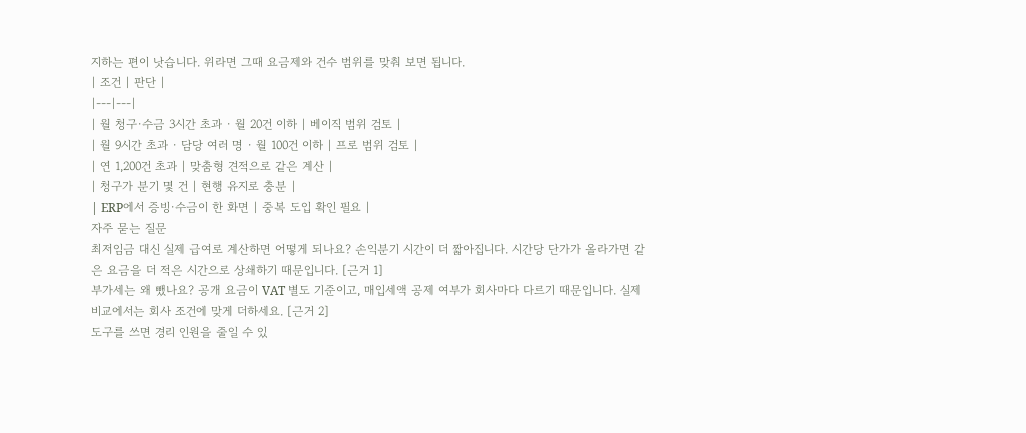지하는 편이 낫습니다. 위라면 그때 요금제와 건수 범위를 맞춰 보면 됩니다.
| 조건 | 판단 |
|---|---|
| 월 청구·수금 3시간 초과 · 월 20건 이하 | 베이직 범위 검토 |
| 월 9시간 초과 · 담당 여러 명 · 월 100건 이하 | 프로 범위 검토 |
| 연 1,200건 초과 | 맞춤형 견적으로 같은 계산 |
| 청구가 분기 몇 건 | 현행 유지로 충분 |
| ERP에서 증빙·수금이 한 화면 | 중복 도입 확인 필요 |
자주 묻는 질문
최저임금 대신 실제 급여로 계산하면 어떻게 되나요? 손익분기 시간이 더 짧아집니다. 시간당 단가가 올라가면 같은 요금을 더 적은 시간으로 상쇄하기 때문입니다. [근거 1]
부가세는 왜 뺐나요? 공개 요금이 VAT 별도 기준이고, 매입세액 공제 여부가 회사마다 다르기 때문입니다. 실제 비교에서는 회사 조건에 맞게 더하세요. [근거 2]
도구를 쓰면 경리 인원을 줄일 수 있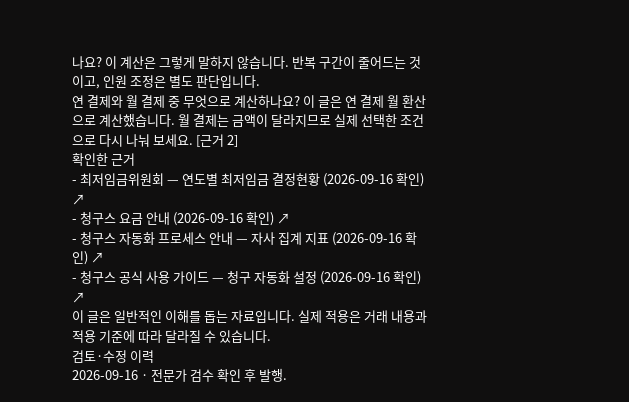나요? 이 계산은 그렇게 말하지 않습니다. 반복 구간이 줄어드는 것이고, 인원 조정은 별도 판단입니다.
연 결제와 월 결제 중 무엇으로 계산하나요? 이 글은 연 결제 월 환산으로 계산했습니다. 월 결제는 금액이 달라지므로 실제 선택한 조건으로 다시 나눠 보세요. [근거 2]
확인한 근거
- 최저임금위원회 — 연도별 최저임금 결정현황 (2026-09-16 확인) ↗
- 청구스 요금 안내 (2026-09-16 확인) ↗
- 청구스 자동화 프로세스 안내 — 자사 집계 지표 (2026-09-16 확인) ↗
- 청구스 공식 사용 가이드 — 청구 자동화 설정 (2026-09-16 확인) ↗
이 글은 일반적인 이해를 돕는 자료입니다. 실제 적용은 거래 내용과 적용 기준에 따라 달라질 수 있습니다.
검토·수정 이력
2026-09-16 · 전문가 검수 확인 후 발행.